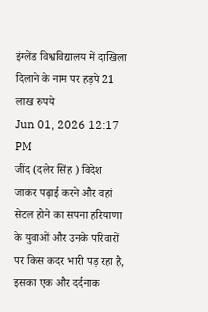इंग्लेंड विश्वविद्यालय में दाखिला दिलाने के नाम पर हड़पे 21 लाख रुपये
Jun 01, 2026 12:17 PM
जींद (दलेर सिंह ) विदेश जाकर पढ़ाई करने और वहां सेटल होने का सपना हरियाणा के युवाओं और उनके परिवारों पर किस कदर भारी पड़ रहा है, इसका एक और दर्दनाक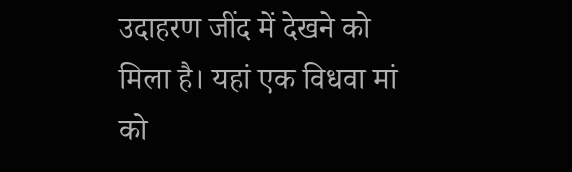उदाहरण जींद में देखने को मिला है। यहां एक विधवा मां को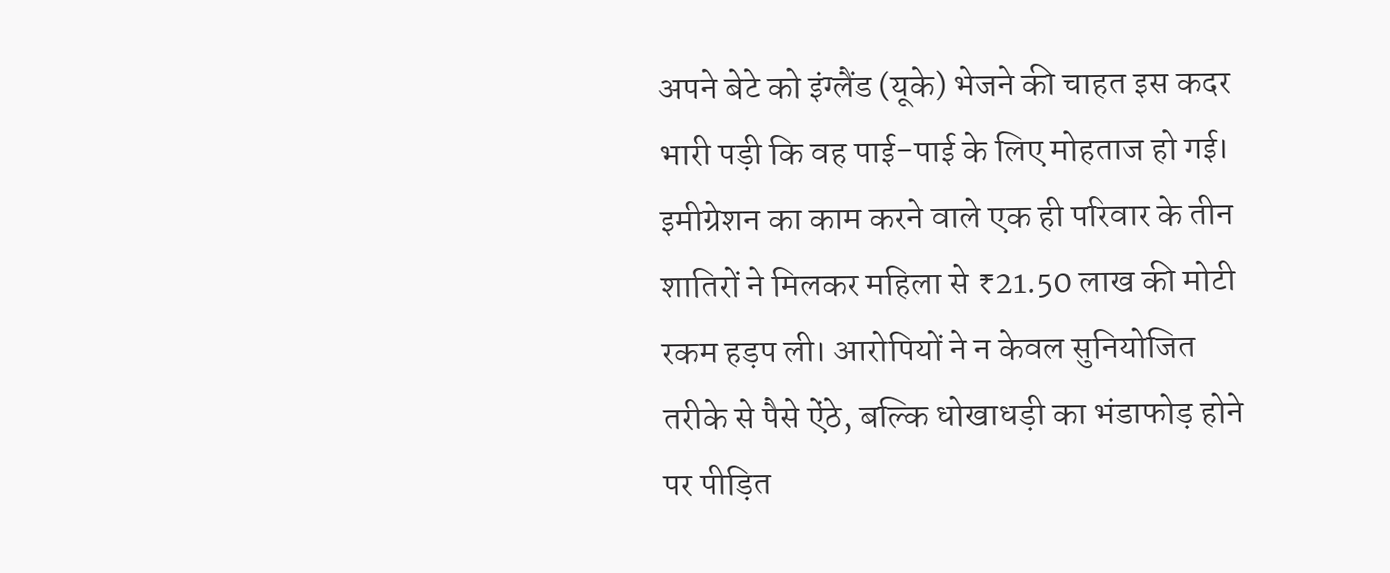अपने बेटे को इंग्लैंड (यूके) भेजने की चाहत इस कदर भारी पड़ी कि वह पाई-पाई के लिए मोहताज हो गई। इमीग्रेशन का काम करने वाले एक ही परिवार के तीन शातिरों ने मिलकर महिला से ₹21.50 लाख की मोटी रकम हड़प ली। आरोपियों ने न केवल सुनियोजित तरीके से पैसे ऐंठे, बल्कि धोखाधड़ी का भंडाफोड़ होने पर पीड़ित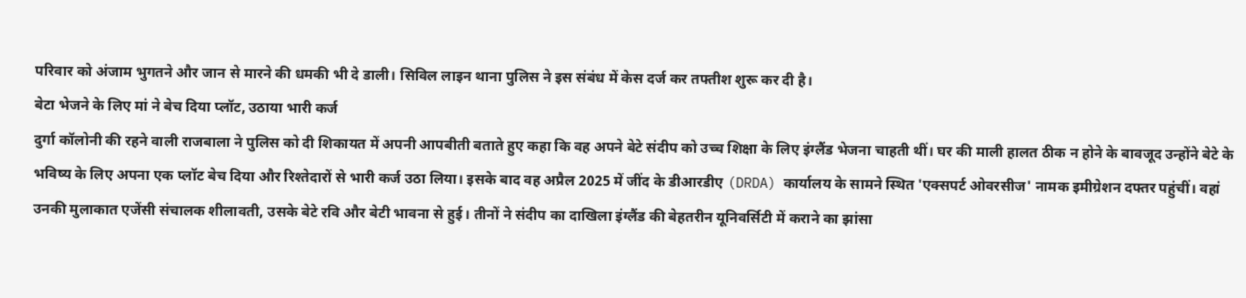परिवार को अंजाम भुगतने और जान से मारने की धमकी भी दे डाली। सिविल लाइन थाना पुलिस ने इस संबंध में केस दर्ज कर तफ्तीश शुरू कर दी है।
बेटा भेजने के लिए मां ने बेच दिया प्लॉट, उठाया भारी कर्ज
दुर्गा कॉलोनी की रहने वाली राजबाला ने पुलिस को दी शिकायत में अपनी आपबीती बताते हुए कहा कि वह अपने बेटे संदीप को उच्च शिक्षा के लिए इंग्लैंड भेजना चाहती थीं। घर की माली हालत ठीक न होने के बावजूद उन्होंने बेटे के भविष्य के लिए अपना एक प्लॉट बेच दिया और रिश्तेदारों से भारी कर्ज उठा लिया। इसके बाद वह अप्रैल 2025 में जींद के डीआरडीए (DRDA) कार्यालय के सामने स्थित 'एक्सपर्ट ओवरसीज' नामक इमीग्रेशन दफ्तर पहुंचीं। वहां उनकी मुलाकात एजेंसी संचालक शीलावती, उसके बेटे रवि और बेटी भावना से हुई। तीनों ने संदीप का दाखिला इंग्लैंड की बेहतरीन यूनिवर्सिटी में कराने का झांसा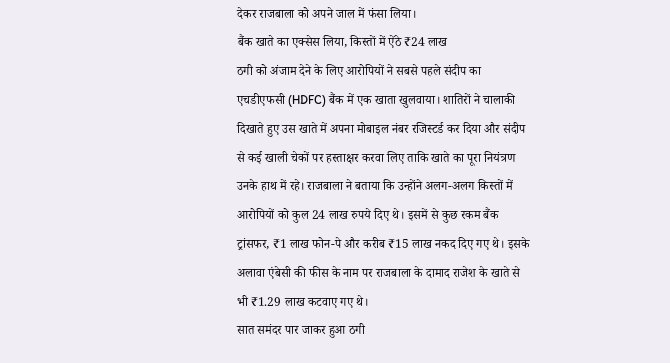देकर राजबाला को अपने जाल में फंसा लिया।
बैंक खाते का एक्सेस लिया, किस्तों में ऐंठे ₹24 लाख
ठगी को अंजाम देने के लिए आरोपियों ने सबसे पहले संदीप का एचडीएफसी (HDFC) बैंक में एक खाता खुलवाया। शातिरों ने चालाकी दिखाते हुए उस खाते में अपना मोबाइल नंबर रजिस्टर्ड कर दिया और संदीप से कई खाली चेकों पर हस्ताक्षर करवा लिए ताकि खाते का पूरा नियंत्रण उनके हाथ में रहे। राजबाला ने बताया कि उन्होंने अलग-अलग किस्तों में आरोपियों को कुल 24 लाख रुपये दिए थे। इसमें से कुछ रकम बैंक ट्रांसफर, ₹1 लाख फोन-पे और करीब ₹15 लाख नकद दिए गए थे। इसके अलावा एंबेसी की फीस के नाम पर राजबाला के दामाद राजेश के खाते से भी ₹1.29 लाख कटवाए गए थे।
सात समंदर पार जाकर हुआ ठगी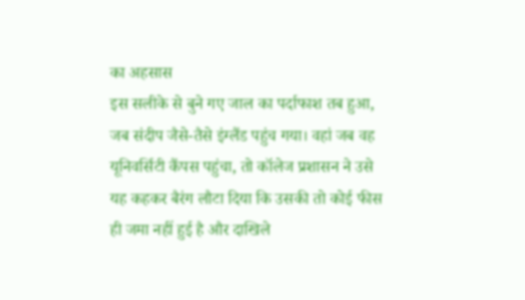का अहसास
इस सलीके से बुने गए जाल का पर्दाफाश तब हुआ, जब संदीप जैसे-तैसे इंग्लैंड पहुंच गया। वहां जब वह यूनिवर्सिटी कैंपस पहुंचा, तो कॉलेज प्रशासन ने उसे यह कहकर बैरंग लौटा दिया कि उसकी तो कोई फीस ही जमा नहीं हुई है और दाखिले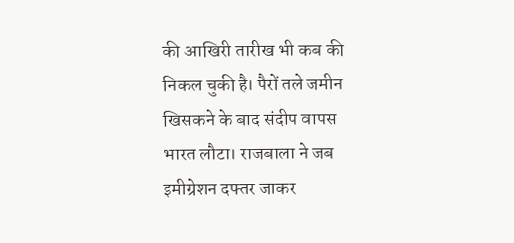की आखिरी तारीख भी कब की निकल चुकी है। पैरों तले जमीन खिसकने के बाद संदीप वापस भारत लौटा। राजबाला ने जब इमीग्रेशन दफ्तर जाकर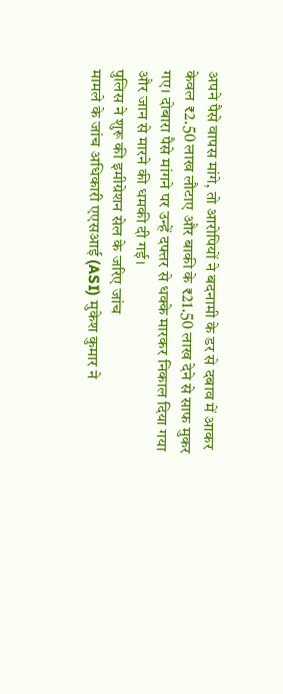अपने पैसे वापस मांगे, तो आरोपियों ने बदनामी के डर से दबाव में आकर केवल ₹2.50 लाख लौटाए और बाकी के ₹21.50 लाख देने से साफ मुकर गए। दोबारा पैसे मांगने पर उन्हें दफ्तर से धक्के मारकर निकाल दिया गया और जान से मारने की धमकी दी गई।
पुलिस ने शुरू की इमीग्रेशन सेल के जरिए जांच
मामले के जांच अधिकारी एएसआई (ASI) मुकेश कुमार ने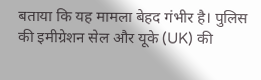बताया कि यह मामला बेहद गंभीर है। पुलिस की इमीग्रेशन सेल और यूके (UK) की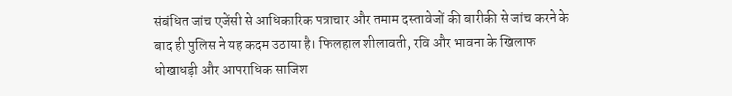संबंधित जांच एजेंसी से आधिकारिक पत्राचार और तमाम दस्तावेजों की बारीकी से जांच करने के बाद ही पुलिस ने यह कदम उठाया है। फिलहाल शीलावती, रवि और भावना के खिलाफ धोखाधड़ी और आपराधिक साजिश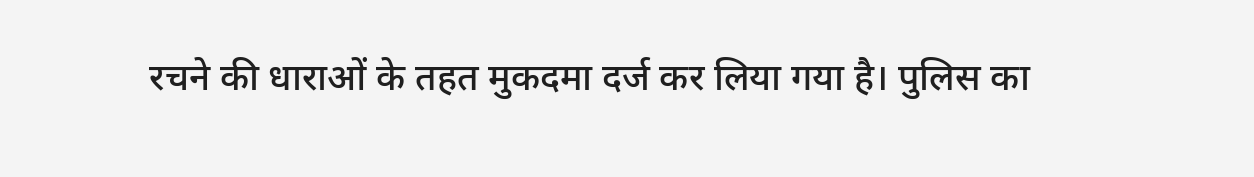रचने की धाराओं के तहत मुकदमा दर्ज कर लिया गया है। पुलिस का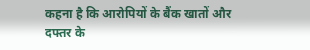कहना है कि आरोपियों के बैंक खातों और दफ्तर के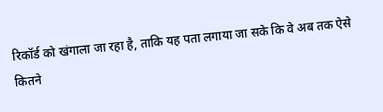रिकॉर्ड को खंगाला जा रहा है, ताकि यह पता लगाया जा सके कि वे अब तक ऐसे कितने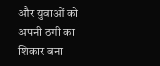और युवाओं को अपनी ठगी का शिकार बना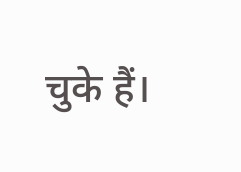चुके हैं।